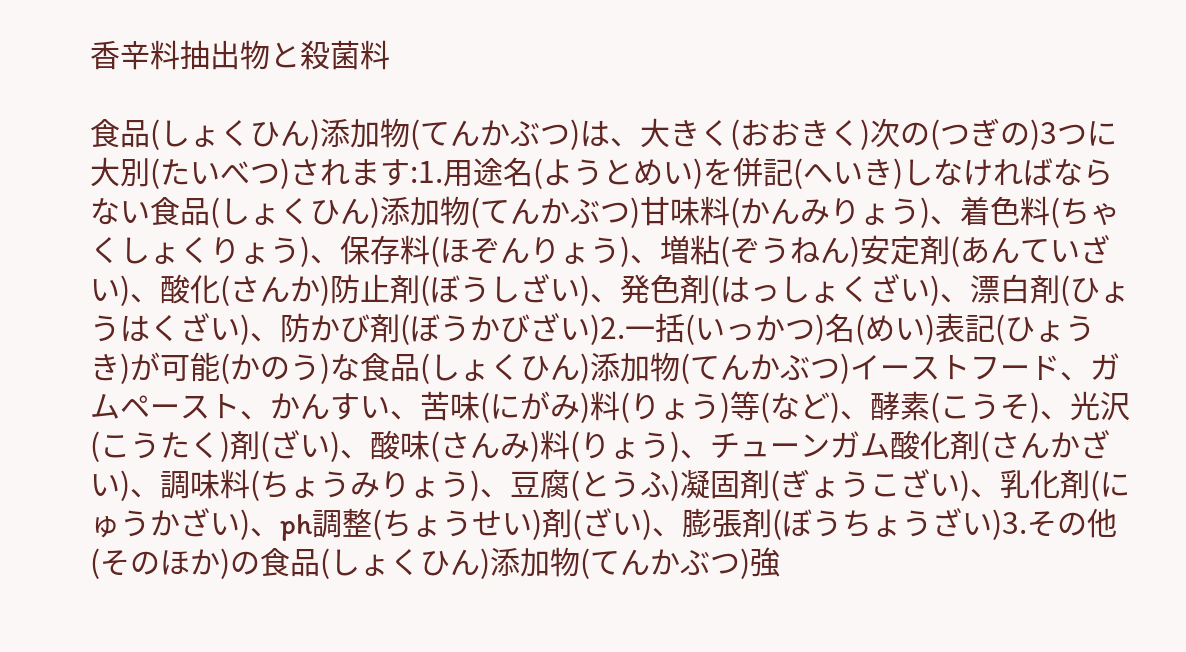香辛料抽出物と殺菌料

食品(しょくひん)添加物(てんかぶつ)は、大きく(おおきく)次の(つぎの)3つに大別(たいべつ)されます:1.用途名(ようとめい)を併記(へいき)しなければならない食品(しょくひん)添加物(てんかぶつ)甘味料(かんみりょう)、着色料(ちゃくしょくりょう)、保存料(ほぞんりょう)、増粘(ぞうねん)安定剤(あんていざい)、酸化(さんか)防止剤(ぼうしざい)、発色剤(はっしょくざい)、漂白剤(ひょうはくざい)、防かび剤(ぼうかびざい)2.一括(いっかつ)名(めい)表記(ひょうき)が可能(かのう)な食品(しょくひん)添加物(てんかぶつ)イーストフード、ガムペースト、かんすい、苦味(にがみ)料(りょう)等(など)、酵素(こうそ)、光沢(こうたく)剤(ざい)、酸味(さんみ)料(りょう)、チューンガム酸化剤(さんかざい)、調味料(ちょうみりょう)、豆腐(とうふ)凝固剤(ぎょうこざい)、乳化剤(にゅうかざい)、ph調整(ちょうせい)剤(ざい)、膨張剤(ぼうちょうざい)3.その他(そのほか)の食品(しょくひん)添加物(てんかぶつ)強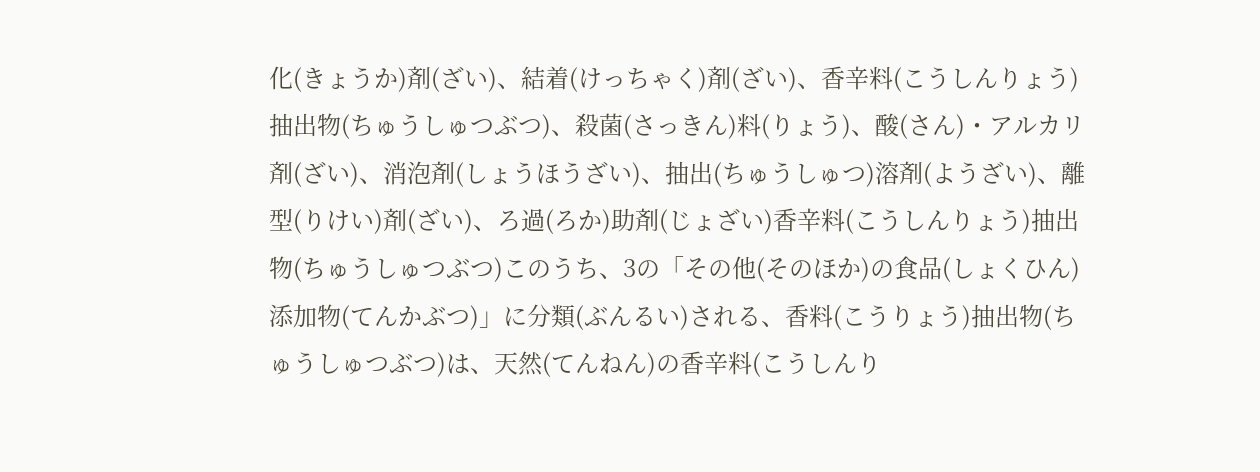化(きょうか)剤(ざい)、結着(けっちゃく)剤(ざい)、香辛料(こうしんりょう)抽出物(ちゅうしゅつぶつ)、殺菌(さっきん)料(りょう)、酸(さん)・アルカリ剤(ざい)、消泡剤(しょうほうざい)、抽出(ちゅうしゅつ)溶剤(ようざい)、離型(りけい)剤(ざい)、ろ過(ろか)助剤(じょざい)香辛料(こうしんりょう)抽出物(ちゅうしゅつぶつ)このうち、3の「その他(そのほか)の食品(しょくひん)添加物(てんかぶつ)」に分類(ぶんるい)される、香料(こうりょう)抽出物(ちゅうしゅつぶつ)は、天然(てんねん)の香辛料(こうしんり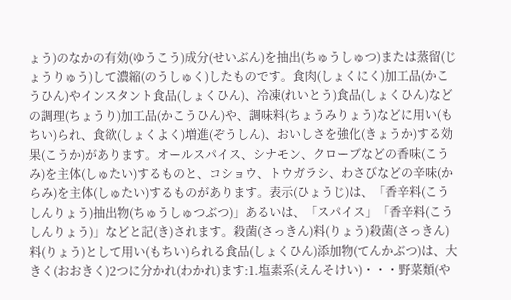ょう)のなかの有効(ゆうこう)成分(せいぶん)を抽出(ちゅうしゅつ)または蒸留(じょうりゅう)して濃縮(のうしゅく)したものです。食肉(しょくにく)加工品(かこうひん)やインスタント食品(しょくひん)、冷凍(れいとう)食品(しょくひん)などの調理(ちょうり)加工品(かこうひん)や、調味料(ちょうみりょう)などに用い(もちい)られ、食欲(しょくよく)増進(ぞうしん)、おいしさを強化(きょうか)する効果(こうか)があります。オールスパイス、シナモン、クローブなどの香味(こうみ)を主体(しゅたい)するものと、コショウ、トウガラシ、わさびなどの辛味(からみ)を主体(しゅたい)するものがあります。表示(ひょうじ)は、「香辛料(こうしんりょう)抽出物(ちゅうしゅつぶつ)」あるいは、「スパイス」「香辛料(こうしんりょう)」などと記(き)されます。殺菌(さっきん)料(りょう)殺菌(さっきん)料(りょう)として用い(もちい)られる食品(しょくひん)添加物(てんかぶつ)は、大きく(おおきく)2つに分かれ(わかれ)ます:1.塩素系(えんそけい)・・・野菜類(や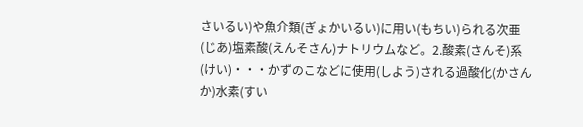さいるい)や魚介類(ぎょかいるい)に用い(もちい)られる次亜(じあ)塩素酸(えんそさん)ナトリウムなど。2.酸素(さんそ)系(けい)・・・かずのこなどに使用(しよう)される過酸化(かさんか)水素(すい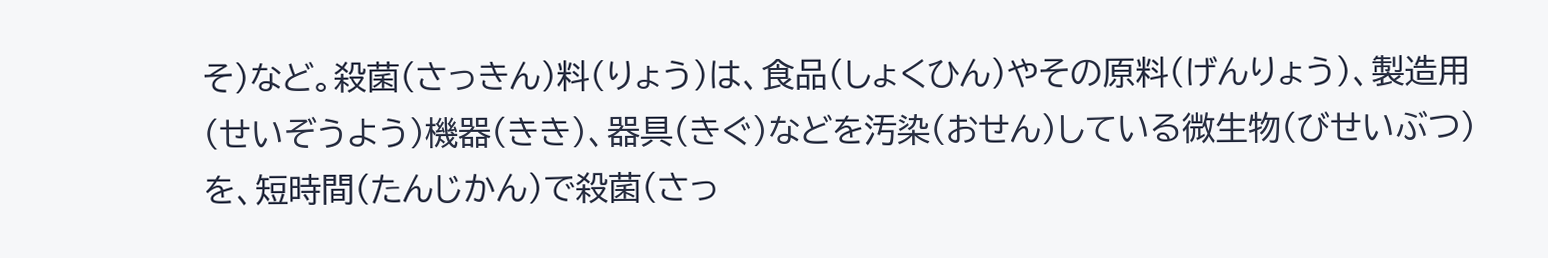そ)など。殺菌(さっきん)料(りょう)は、食品(しょくひん)やその原料(げんりょう)、製造用(せいぞうよう)機器(きき)、器具(きぐ)などを汚染(おせん)している微生物(びせいぶつ)を、短時間(たんじかん)で殺菌(さっ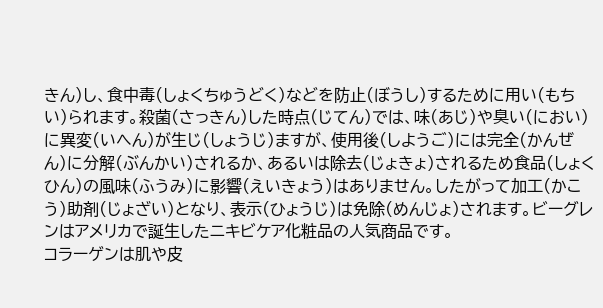きん)し、食中毒(しょくちゅうどく)などを防止(ぼうし)するために用い(もちい)られます。殺菌(さっきん)した時点(じてん)では、味(あじ)や臭い(におい)に異変(いへん)が生じ(しょうじ)ますが、使用後(しようご)には完全(かんぜん)に分解(ぶんかい)されるか、あるいは除去(じょきょ)されるため食品(しょくひん)の風味(ふうみ)に影響(えいきょう)はありません。したがって加工(かこう)助剤(じょざい)となり、表示(ひょうじ)は免除(めんじょ)されます。ビーグレンはアメリカで誕生したニキビケア化粧品の人気商品です。
コラーゲンは肌や皮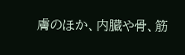膚のほか、内臓や骨、筋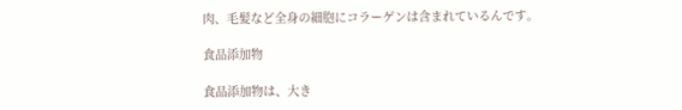肉、毛髪など全身の細胞にコラーゲンは含まれているんです。

食品添加物

食品添加物は、大き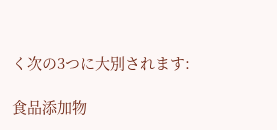く次の3つに大別されます:

食品添加物